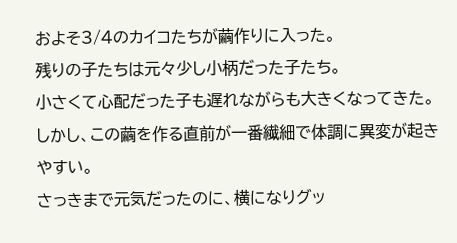およそ3/4のカイコたちが繭作りに入った。
残りの子たちは元々少し小柄だった子たち。
小さくて心配だった子も遅れながらも大きくなってきた。
しかし、この繭を作る直前が一番繊細で体調に異変が起きやすい。
さっきまで元気だったのに、横になりグッ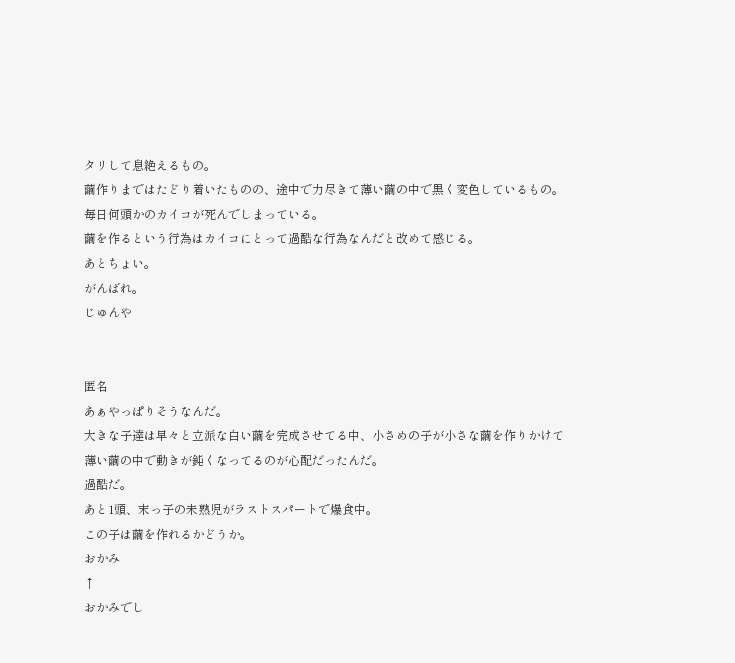タリして息絶えるもの。
繭作りまではたどり着いたものの、途中で力尽きて薄い繭の中で黒く変色しているもの。
毎日何頭かのカイコが死んでしまっている。
繭を作るという行為はカイコにとって過酷な行為なんだと改めて感じる。
あとちょい。
がんばれ。
じゅんや


匿名
あぁやっぱりそうなんだ。
大きな子達は早々と立派な白い繭を完成させてる中、小さめの子が小さな繭を作りかけて薄い繭の中で動きが鈍くなってるのが心配だったんだ。
過酷だ。
あと1頭、末っ子の未熟児がラストスパートで爆食中。
この子は繭を作れるかどうか。
おかみ
↑
おかみでし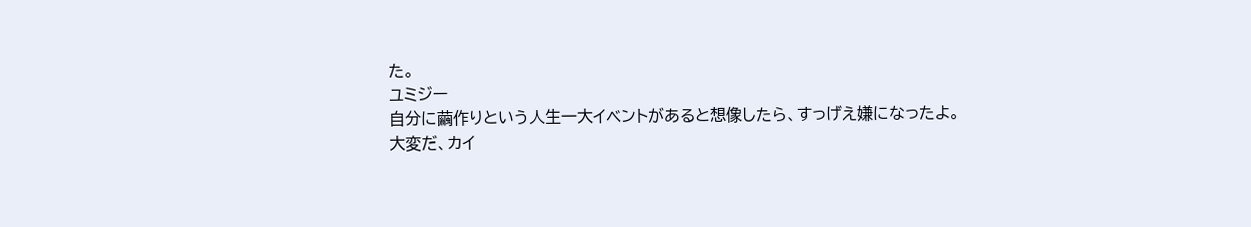た。
ユミジー
自分に繭作りという人生一大イベントがあると想像したら、すっげえ嫌になったよ。
大変だ、カイ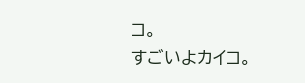コ。
すごいよカイコ。